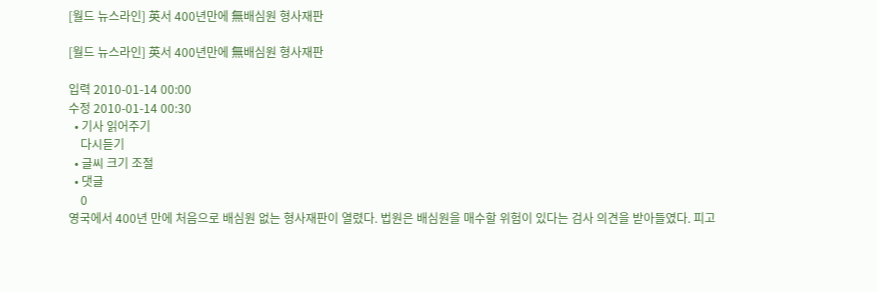[월드 뉴스라인] 英서 400년만에 無배심원 형사재판

[월드 뉴스라인] 英서 400년만에 無배심원 형사재판

입력 2010-01-14 00:00
수정 2010-01-14 00:30
  • 기사 읽어주기
    다시듣기
  • 글씨 크기 조절
  • 댓글
    0
영국에서 400년 만에 처음으로 배심원 없는 형사재판이 열렸다. 법원은 배심원을 매수할 위험이 있다는 검사 의견을 받아들였다. 피고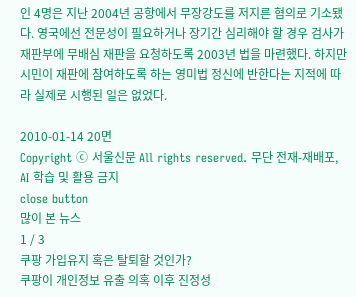인 4명은 지난 2004년 공항에서 무장강도를 저지른 혐의로 기소됐다. 영국에선 전문성이 필요하거나 장기간 심리해야 할 경우 검사가 재판부에 무배심 재판을 요청하도록 2003년 법을 마련했다. 하지만 시민이 재판에 참여하도록 하는 영미법 정신에 반한다는 지적에 따라 실제로 시행된 일은 없었다.

2010-01-14 20면
Copyright ⓒ 서울신문 All rights reserved. 무단 전재-재배포, AI 학습 및 활용 금지
close button
많이 본 뉴스
1 / 3
쿠팡 가입유지 혹은 탈퇴할 것인가?
쿠팡이 개인정보 유출 의혹 이후 진정성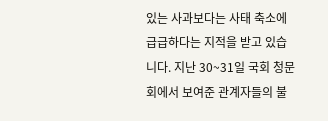있는 사과보다는 사태 축소에 급급하다는 지적을 받고 있습니다. 지난 30~31일 국회 청문회에서 보여준 관계자들의 불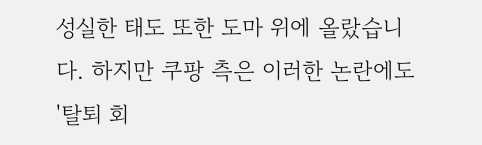성실한 태도 또한 도마 위에 올랐습니다. 하지만 쿠팡 측은 이러한 논란에도 '탈퇴 회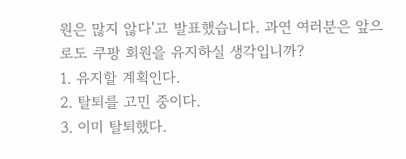원은 많지 않다'고 발표했습니다. 과연 여러분은 앞으로도 쿠팡 회원을 유지하실 생각입니까?
1. 유지할 계획인다.
2. 탈퇴를 고민 중이다.
3. 이미 탈퇴했다.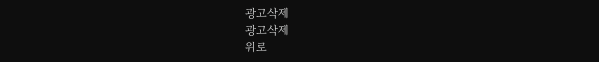광고삭제
광고삭제
위로